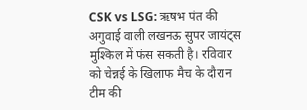CSK vs LSG: ऋषभ पंत की अगुवाई वाली लखनऊ सुपर जायंट्स मुश्किल में फंस सकती है। रविवार को चेन्नई के खिलाफ मैच के दौरान टीम की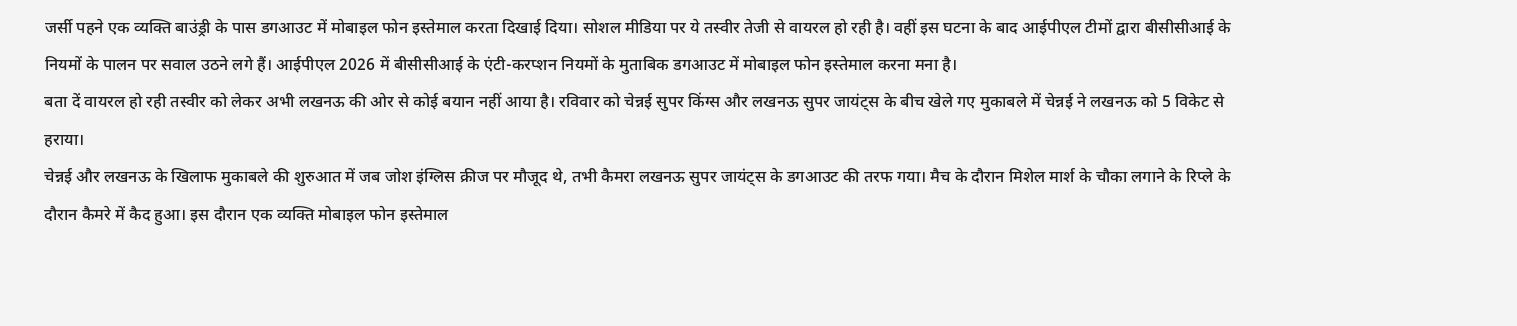जर्सी पहने एक व्यक्ति बाउंड्री के पास डगआउट में मोबाइल फोन इस्तेमाल करता दिखाई दिया। सोशल मीडिया पर ये तस्वीर तेजी से वायरल हो रही है। वहीं इस घटना के बाद आईपीएल टीमों द्वारा बीसीसीआई के नियमों के पालन पर सवाल उठने लगे हैं। आईपीएल 2026 में बीसीसीआई के एंटी-करप्शन नियमों के मुताबिक डगआउट में मोबाइल फोन इस्तेमाल करना मना है।
बता दें वायरल हो रही तस्वीर को लेकर अभी लखनऊ की ओर से कोई बयान नहीं आया है। रविवार को चेन्नई सुपर किंग्स और लखनऊ सुपर जायंट्स के बीच खेले गए मुकाबले में चेन्नई ने लखनऊ को 5 विकेट से हराया।
चेन्नई और लखनऊ के खिलाफ मुकाबले की शुरुआत में जब जोश इंग्लिस क्रीज पर मौजूद थे, तभी कैमरा लखनऊ सुपर जायंट्स के डगआउट की तरफ गया। मैच के दौरान मिशेल मार्श के चौका लगाने के रिप्ले के दौरान कैमरे में कैद हुआ। इस दौरान एक व्यक्ति मोबाइल फोन इस्तेमाल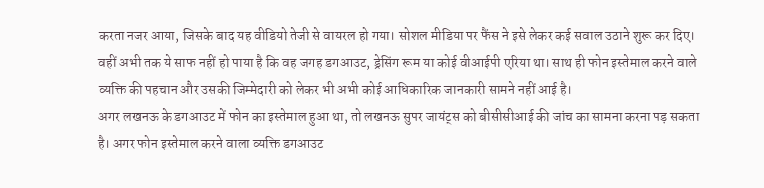करता नजर आया, जिसके बाद यह वीडियो तेजी से वायरल हो गया। सोशल मीडिया पर फैंस ने इसे लेकर कई सवाल उठाने शुरू कर दिए। वहीं अभी तक ये साफ नहीं हो पाया है कि वह जगह डगआउट, ड्रेसिंग रूम या कोई वीआईपी एरिया था। साथ ही फोन इस्तेमाल करने वाले व्यक्ति की पहचान और उसकी जिम्मेदारी को लेकर भी अभी कोई आधिकारिक जानकारी सामने नहीं आई है।
अगर लखनऊ के डगआउट में फोन का इस्तेमाल हुआ था, तो लखनऊ सुपर जायंट्स को बीसीसीआई की जांच का सामना करना पड़ सकता है। अगर फोन इस्तेमाल करने वाला व्यक्ति डगआउट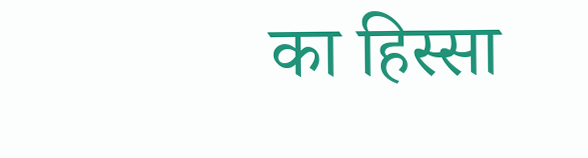का हिस्सा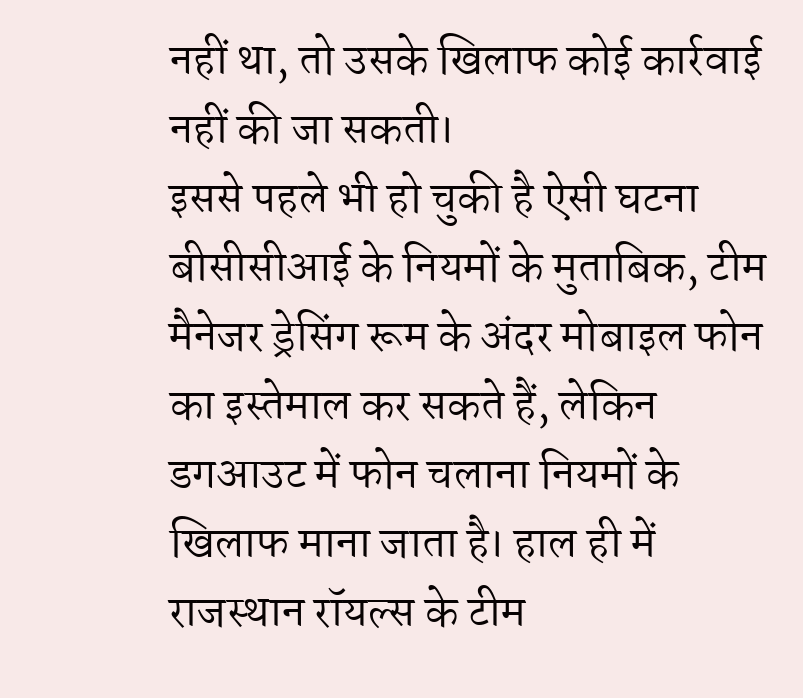नहीं था, तो उसके खिलाफ कोई कार्रवाई नहीं की जा सकती।
इससे पहले भी हो चुकी है ऐसी घटना
बीसीसीआई के नियमों के मुताबिक, टीम मैनेजर ड्रेसिंग रूम के अंदर मोबाइल फोन का इस्तेमाल कर सकते हैं, लेकिन डगआउट में फोन चलाना नियमों के खिलाफ माना जाता है। हाल ही में राजस्थान रॉयल्स के टीम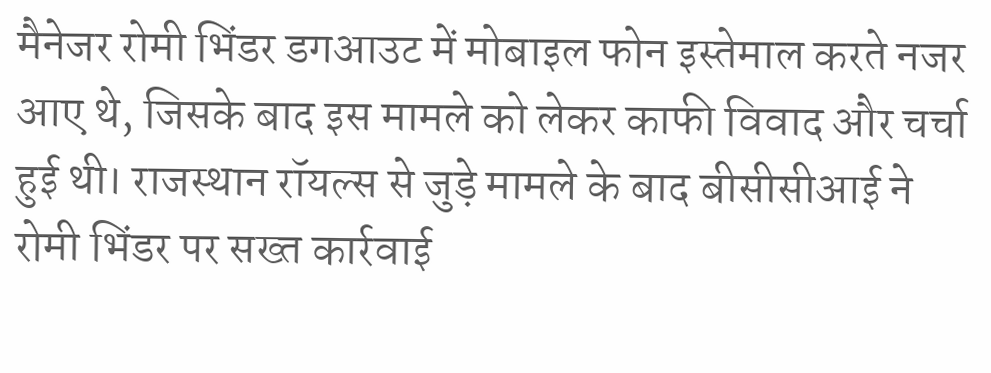मैनेजर रोमी भिंडर डगआउट में मोबाइल फोन इस्तेमाल करते नजर आए थे, जिसके बाद इस मामले को लेकर काफी विवाद और चर्चा हुई थी। राजस्थान रॉयल्स से जुड़े मामले के बाद बीसीसीआई ने रोमी भिंडर पर सख्त कार्रवाई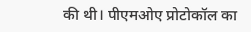की थी। पीएमओए प्रोटोकॉल का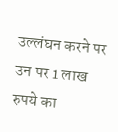उल्लंघन करने पर उन पर 1 लाख रुपये का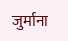जुर्माना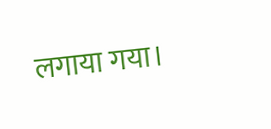लगाया गया।